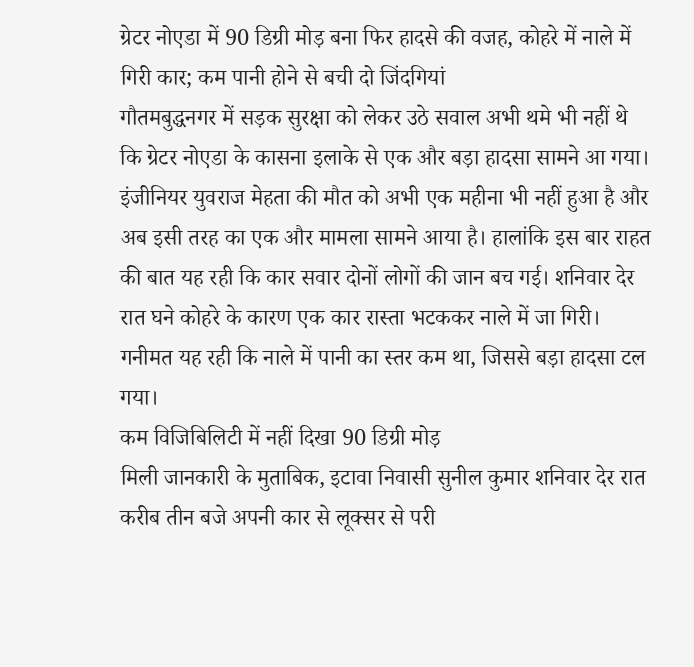ग्रेटर नोएडा में 90 डिग्री मोड़ बना फिर हादसे की वजह, कोहरे में नाले में गिरी कार; कम पानी होने से बची दो जिंदगियां
गौतमबुद्धनगर में सड़क सुरक्षा को लेकर उठे सवाल अभी थमे भी नहीं थे कि ग्रेटर नोएडा के कासना इलाके से एक और बड़ा हादसा सामने आ गया। इंजीनियर युवराज मेहता की मौत को अभी एक महीना भी नहीं हुआ है और अब इसी तरह का एक और मामला सामने आया है। हालांकि इस बार राहत की बात यह रही कि कार सवार दोनों लोगों की जान बच गई। शनिवार देर रात घने कोहरे के कारण एक कार रास्ता भटककर नाले में जा गिरी। गनीमत यह रही कि नाले में पानी का स्तर कम था, जिससे बड़ा हादसा टल गया।
कम विजिबिलिटी में नहीं दिखा 90 डिग्री मोड़
मिली जानकारी के मुताबिक, इटावा निवासी सुनील कुमार शनिवार देर रात करीब तीन बजे अपनी कार से लूक्सर से परी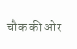चौक की ओर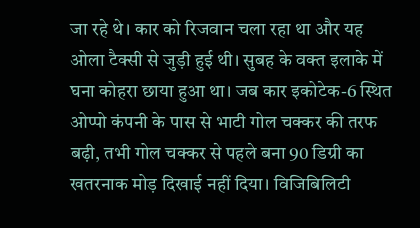जा रहे थे। कार को रिजवान चला रहा था और यह ओला टैक्सी से जुड़ी हुई थी। सुबह के वक्त इलाके में घना कोहरा छाया हुआ था। जब कार इकोटेक-6 स्थित ओप्पो कंपनी के पास से भाटी गोल चक्कर की तरफ बढ़ी, तभी गोल चक्कर से पहले बना 90 डिग्री का खतरनाक मोड़ दिखाई नहीं दिया। विजिबिलिटी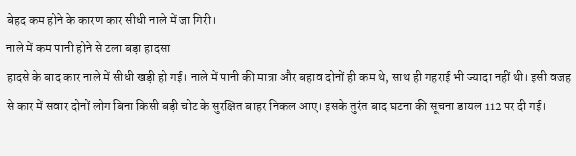बेहद कम होने के कारण कार सीधी नाले में जा गिरी।
नाले में कम पानी होने से टला बड़ा हादसा
हादसे के बाद कार नाले में सीधी खड़ी हो गई। नाले में पानी की मात्रा और बहाव दोनों ही कम थे, साथ ही गहराई भी ज्यादा नहीं थी। इसी वजह से कार में सवार दोनों लोग बिना किसी बड़ी चोट के सुरक्षित बाहर निकल आए। इसके तुरंत बाद घटना की सूचना डायल 112 पर दी गई।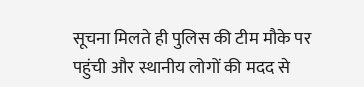सूचना मिलते ही पुलिस की टीम मौके पर पहुंची और स्थानीय लोगों की मदद से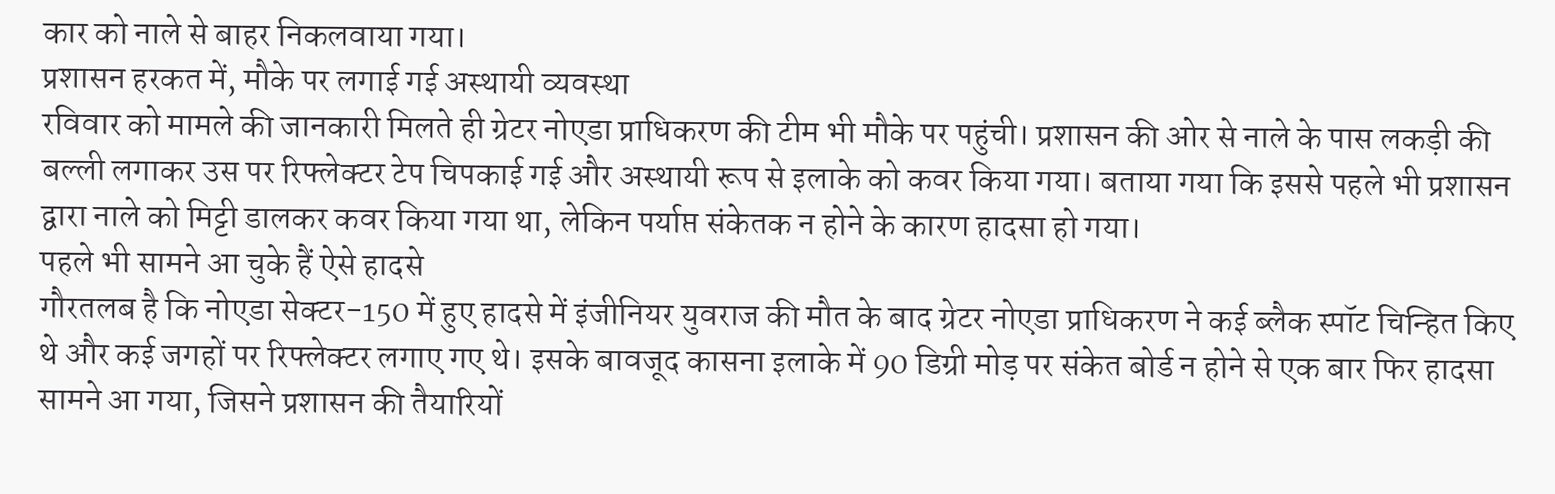कार को नाले से बाहर निकलवाया गया।
प्रशासन हरकत में, मौके पर लगाई गई अस्थायी व्यवस्था
रविवार को मामले की जानकारी मिलते ही ग्रेटर नोएडा प्राधिकरण की टीम भी मौके पर पहुंची। प्रशासन की ओर से नाले के पास लकड़ी की बल्ली लगाकर उस पर रिफ्लेक्टर टेप चिपकाई गई और अस्थायी रूप से इलाके को कवर किया गया। बताया गया कि इससे पहले भी प्रशासन द्वारा नाले को मिट्टी डालकर कवर किया गया था, लेकिन पर्याप्त संकेतक न होने के कारण हादसा हो गया।
पहले भी सामने आ चुके हैं ऐसे हादसे
गौरतलब है कि नोएडा सेक्टर-150 में हुए हादसे में इंजीनियर युवराज की मौत के बाद ग्रेटर नोएडा प्राधिकरण ने कई ब्लैक स्पॉट चिन्हित किए थे और कई जगहों पर रिफ्लेक्टर लगाए गए थे। इसके बावजूद कासना इलाके में 90 डिग्री मोड़ पर संकेत बोर्ड न होने से एक बार फिर हादसा सामने आ गया, जिसने प्रशासन की तैयारियों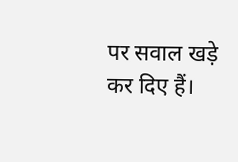पर सवाल खड़े कर दिए हैं।